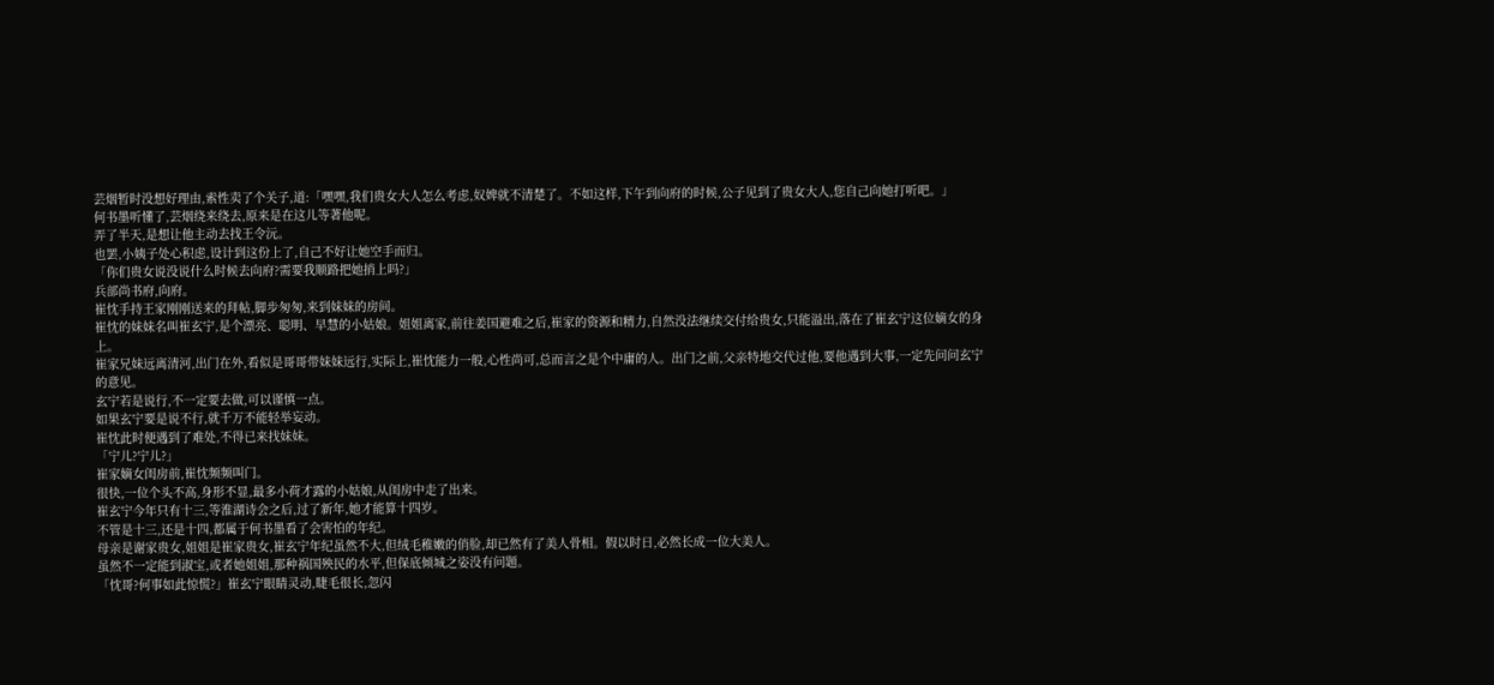芸烟暂时没想好理由,索性卖了个关子,道:「嘿嘿,我们贵女大人怎么考虑,奴婢就不清楚了。不如这样,下午到向府的时候,公子见到了贵女大人,您自己向她打听吧。」
何书墨听懂了,芸烟绕来绕去,原来是在这儿等著他呢。
弄了半天,是想让他主动去找王令沅。
也罢,小姨子处心积虑,设计到这份上了,自己不好让她空手而归。
「你们贵女说没说什么时候去向府?需要我顺路把她捎上吗?」
兵部尚书府,向府。
崔忱手持王家刚刚送来的拜帖,脚步匆匆,来到妹妹的房间。
崔忱的妹妹名叫崔玄宁,是个漂亮、聪明、早慧的小姑娘。姐姐离家,前往姜国避难之后,崔家的资源和精力,自然没法继续交付给贵女,只能溢出,落在了崔玄宁这位嫡女的身上。
崔家兄妹远离清河,出门在外,看似是哥哥带妹妹远行,实际上,崔忱能力一般,心性尚可,总而言之是个中庸的人。出门之前,父亲特地交代过他,要他遇到大事,一定先问问玄宁的意见。
玄宁若是说行,不一定要去做,可以谨慎一点。
如果玄宁要是说不行,就千万不能轻举妄动。
崔忱此时便遇到了难处,不得已来找妹妹。
「宁儿?宁儿?」
崔家嫡女闺房前,崔忱频频叫门。
很快,一位个头不高,身形不显,最多小荷才露的小姑娘,从闺房中走了出来。
崔玄宁今年只有十三,等淮湖诗会之后,过了新年,她才能算十四岁。
不管是十三,还是十四,都属于何书墨看了会害怕的年纪。
母亲是谢家贵女,姐姐是崔家贵女,崔玄宁年纪虽然不大,但绒毛稚嫩的俏脸,却已然有了美人骨相。假以时日,必然长成一位大美人。
虽然不一定能到淑宝,或者她姐姐,那种祸国殃民的水平,但保底倾城之姿没有问题。
「忱哥?何事如此惊慌?」崔玄宁眼睛灵动,睫毛很长,忽闪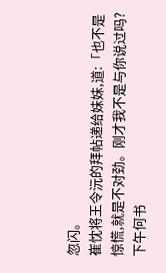忽闪。
崔忱将王令沅的拜帖递给妹妹,道:「也不是惊慌,就是不对劲。刚才我不是与你说过吗?下午何书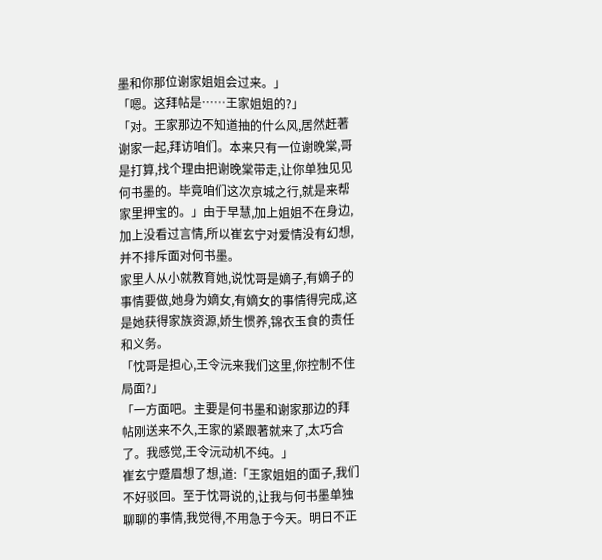墨和你那位谢家姐姐会过来。」
「嗯。这拜帖是……王家姐姐的?」
「对。王家那边不知道抽的什么风,居然赶著谢家一起,拜访咱们。本来只有一位谢晚棠,哥是打算,找个理由把谢晚棠带走,让你单独见见何书墨的。毕竟咱们这次京城之行,就是来帮家里押宝的。」由于早慧,加上姐姐不在身边,加上没看过言情,所以崔玄宁对爱情没有幻想,并不排斥面对何书墨。
家里人从小就教育她,说忱哥是嫡子,有嫡子的事情要做,她身为嫡女,有嫡女的事情得完成,这是她获得家族资源,娇生惯养,锦衣玉食的责任和义务。
「忱哥是担心,王令沅来我们这里,你控制不住局面?」
「一方面吧。主要是何书墨和谢家那边的拜帖刚送来不久,王家的紧跟著就来了,太巧合了。我感觉,王令沅动机不纯。」
崔玄宁蹙眉想了想,道:「王家姐姐的面子,我们不好驳回。至于忱哥说的,让我与何书墨单独聊聊的事情,我觉得,不用急于今天。明日不正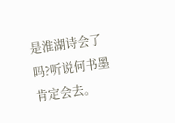是淮湖诗会了吗?听说何书墨肯定会去。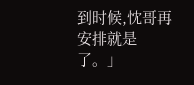到时候,忱哥再安排就是了。」